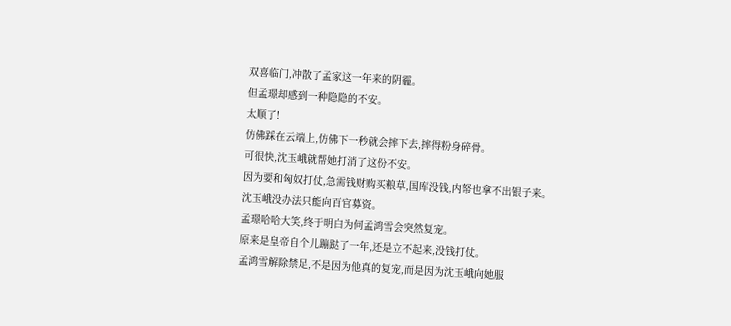双喜临门,冲散了孟家这一年来的阴霾。
但孟璟却感到一种隐隐的不安。
太顺了!
仿佛踩在云端上,仿佛下一秒就会摔下去,摔得粉身碎骨。
可很快,沈玉峨就帮她打消了这份不安。
因为要和匈奴打仗,急需钱财购买粮草,国库没钱,内帑也拿不出银子来。
沈玉峨没办法只能向百官募资。
孟璟哈哈大笑,终于明白为何孟鸿雪会突然复宠。
原来是皇帝自个儿蹦跶了一年,还是立不起来,没钱打仗。
孟鸿雪解除禁足,不是因为他真的复宠,而是因为沈玉峨向她服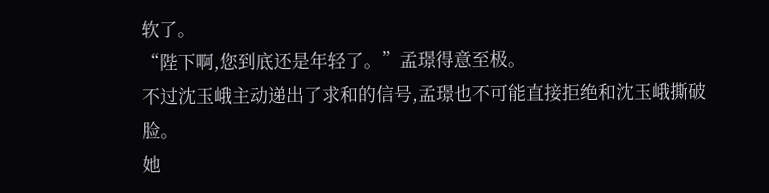软了。
“陛下啊,您到底还是年轻了。”孟璟得意至极。
不过沈玉峨主动递出了求和的信号,孟璟也不可能直接拒绝和沈玉峨撕破脸。
她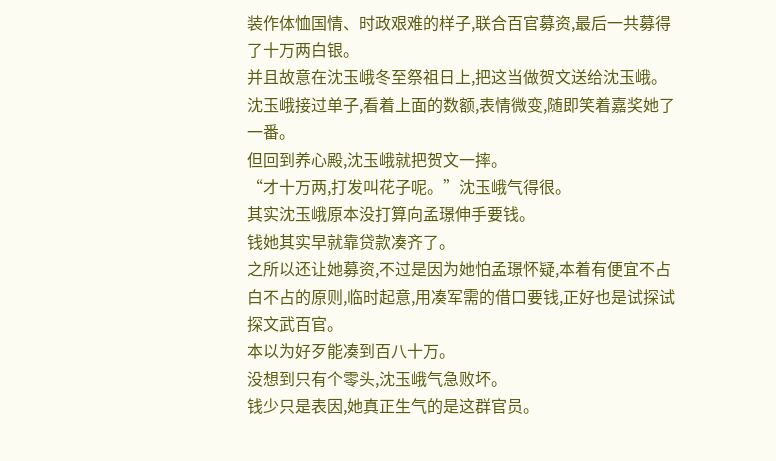装作体恤国情、时政艰难的样子,联合百官募资,最后一共募得了十万两白银。
并且故意在沈玉峨冬至祭祖日上,把这当做贺文送给沈玉峨。
沈玉峨接过单子,看着上面的数额,表情微变,随即笑着嘉奖她了一番。
但回到养心殿,沈玉峨就把贺文一摔。
“才十万两,打发叫花子呢。”沈玉峨气得很。
其实沈玉峨原本没打算向孟璟伸手要钱。
钱她其实早就靠贷款凑齐了。
之所以还让她募资,不过是因为她怕孟璟怀疑,本着有便宜不占白不占的原则,临时起意,用凑军需的借口要钱,正好也是试探试探文武百官。
本以为好歹能凑到百八十万。
没想到只有个零头,沈玉峨气急败坏。
钱少只是表因,她真正生气的是这群官员。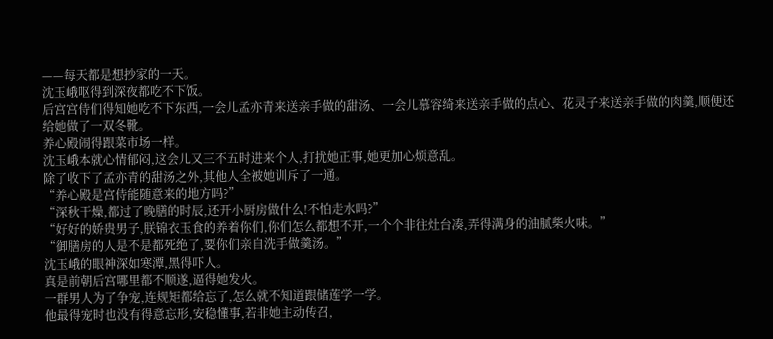——每天都是想抄家的一天。
沈玉峨呕得到深夜都吃不下饭。
后宫宫侍们得知她吃不下东西,一会儿孟亦青来送亲手做的甜汤、一会儿慕容绮来送亲手做的点心、花灵子来送亲手做的肉羹,顺便还给她做了一双冬靴。
养心殿闹得跟菜市场一样。
沈玉峨本就心情郁闷,这会儿又三不五时进来个人,打扰她正事,她更加心烦意乱。
除了收下了孟亦青的甜汤之外,其他人全被她训斥了一通。
“养心殿是宫侍能随意来的地方吗?”
“深秋干燥,都过了晚膳的时辰,还开小厨房做什么!不怕走水吗?”
“好好的娇贵男子,朕锦衣玉食的养着你们,你们怎么都想不开,一个个非往灶台凑,弄得满身的油腻柴火味。”
“御膳房的人是不是都死绝了,要你们亲自洗手做羹汤。”
沈玉峨的眼神深如寒潭,黑得吓人。
真是前朝后宫哪里都不顺遂,逼得她发火。
一群男人为了争宠,连规矩都给忘了,怎么就不知道跟储莲学一学。
他最得宠时也没有得意忘形,安稳懂事,若非她主动传召,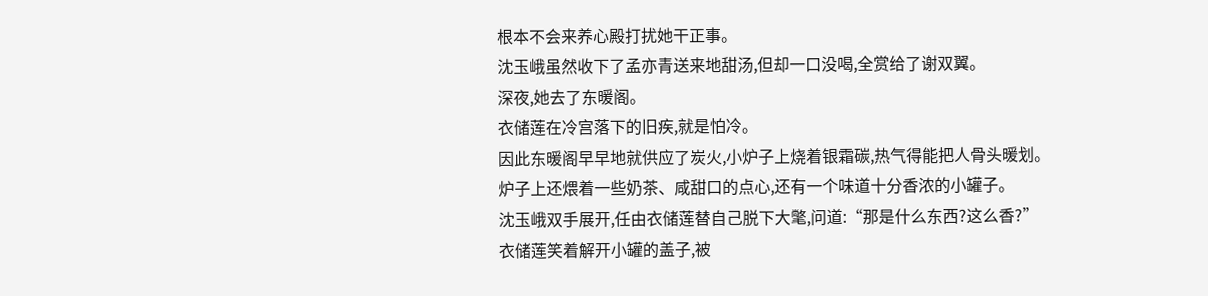根本不会来养心殿打扰她干正事。
沈玉峨虽然收下了孟亦青送来地甜汤,但却一口没喝,全赏给了谢双翼。
深夜,她去了东暖阁。
衣储莲在冷宫落下的旧疾,就是怕冷。
因此东暖阁早早地就供应了炭火,小炉子上烧着银霜碳,热气得能把人骨头暖划。
炉子上还煨着一些奶茶、咸甜口的点心,还有一个味道十分香浓的小罐子。
沈玉峨双手展开,任由衣储莲替自己脱下大氅,问道:“那是什么东西?这么香?”
衣储莲笑着解开小罐的盖子,被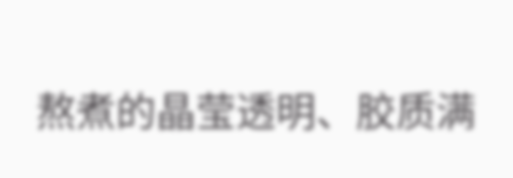熬煮的晶莹透明、胶质满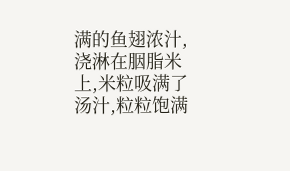满的鱼翅浓汁,浇淋在胭脂米上,米粒吸满了汤汁,粒粒饱满